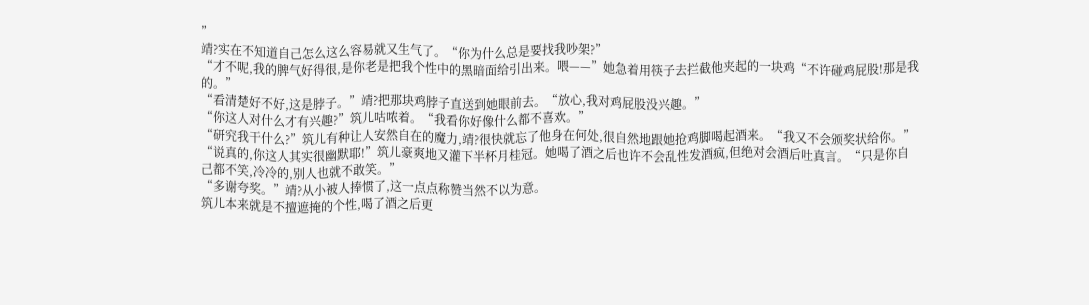”
靖?实在不知道自己怎么这么容易就又生气了。“你为什么总是要找我吵架?”
“才不呢,我的脾气好得很,是你老是把我个性中的黑暗面给引出来。喂——”她急着用筷子去拦截他夹起的一块鸡“不许碰鸡屁股!那是我的。”
“看清楚好不好,这是脖子。”靖?把那块鸡脖子直送到她眼前去。“放心,我对鸡屁股没兴趣。”
“你这人对什么才有兴趣?”筑儿咕哝着。“我看你好像什么都不喜欢。”
“研究我干什么?”筑儿有种让人安然自在的魔力,靖?很快就忘了他身在何处,很自然地跟她抢鸡脚喝起酒来。“我又不会颁奖状给你。”
“说真的,你这人其实很幽默耶!”筑儿豪爽地又灌下半杯月桂冠。她喝了酒之后也许不会乱性发酒疯,但绝对会酒后吐真言。“只是你自己都不笑,冷冷的,别人也就不敢笑。”
“多谢夸奖。”靖?从小被人捧惯了,这一点点称赞当然不以为意。
筑儿本来就是不擅遮掩的个性,喝了酒之后更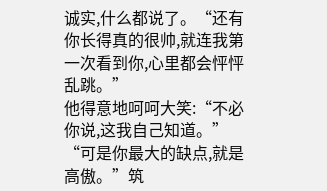诚实,什么都说了。“还有你长得真的很帅,就连我第一次看到你,心里都会怦怦乱跳。”
他得意地呵呵大笑:“不必你说,这我自己知道。”
“可是你最大的缺点,就是高傲。”筑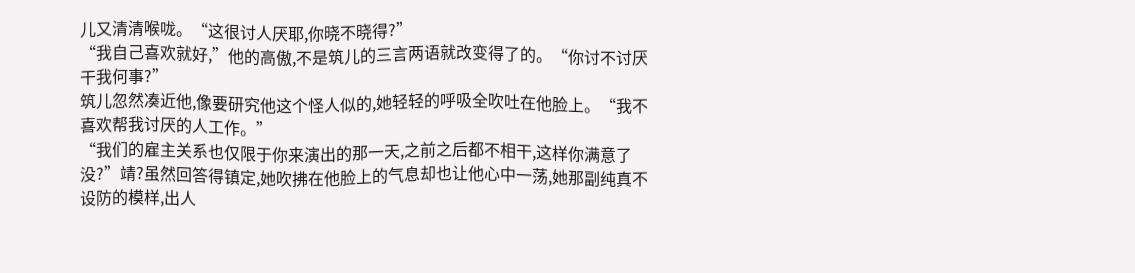儿又清清喉咙。“这很讨人厌耶,你晓不晓得?”
“我自己喜欢就好,”他的高傲,不是筑儿的三言两语就改变得了的。“你讨不讨厌干我何事?”
筑儿忽然凑近他,像要研究他这个怪人似的,她轻轻的呼吸全吹吐在他脸上。“我不喜欢帮我讨厌的人工作。”
“我们的雇主关系也仅限于你来演出的那一天,之前之后都不相干,这样你满意了没?”靖?虽然回答得镇定,她吹拂在他脸上的气息却也让他心中一荡,她那副纯真不设防的模样,出人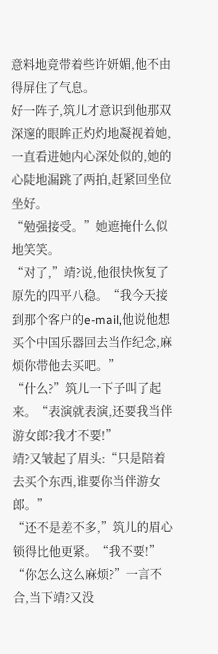意料地竟带着些许妍媚,他不由得屏住了气息。
好一阵子,筑儿才意识到他那双深邃的眼眸正灼灼地凝视着她,一直看进她内心深处似的,她的心陡地漏跳了两拍,赶紧回坐位坐好。
“勉强接受。”她遮掩什么似地笑笑。
“对了,”靖?说,他很快恢复了原先的四平八稳。“我今天接到那个客户的e-mail,他说他想买个中国乐器回去当作纪念,麻烦你带他去买吧。”
“什么?”筑儿一下子叫了起来。“表演就表演,还要我当伴游女郎?我才不要!”
靖?又皱起了眉头:“只是陪着去买个东西,谁要你当伴游女郎。”
“还不是差不多,”筑儿的眉心锁得比他更紧。“我不要!”
“你怎么这么麻烦?”一言不合,当下靖?又没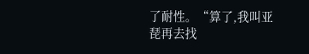了耐性。“算了,我叫亚琵再去找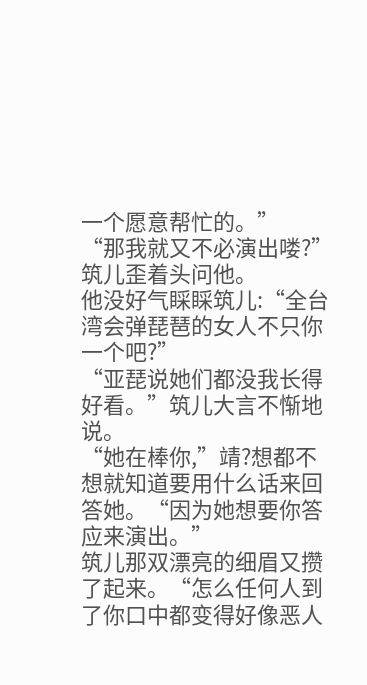一个愿意帮忙的。”
“那我就又不必演出喽?”筑儿歪着头问他。
他没好气睬睬筑儿:“全台湾会弹琵琶的女人不只你一个吧?”
“亚琵说她们都没我长得好看。”筑儿大言不惭地说。
“她在棒你,”靖?想都不想就知道要用什么话来回答她。“因为她想要你答应来演出。”
筑儿那双漂亮的细眉又攒了起来。“怎么任何人到了你口中都变得好像恶人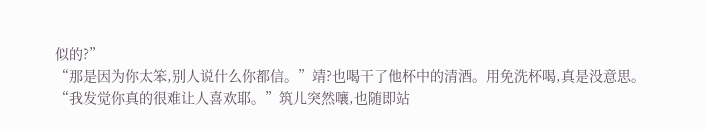似的?”
“那是因为你太笨,别人说什么你都信。”靖?也喝干了他杯中的清酒。用免洗杯喝,真是没意思。
“我发觉你真的很难让人喜欢耶。”筑儿突然嚷,也随即站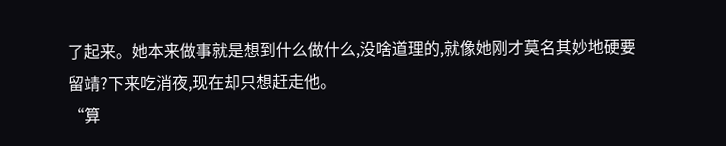了起来。她本来做事就是想到什么做什么,没啥道理的,就像她刚才莫名其妙地硬要留靖?下来吃消夜,现在却只想赶走他。
“算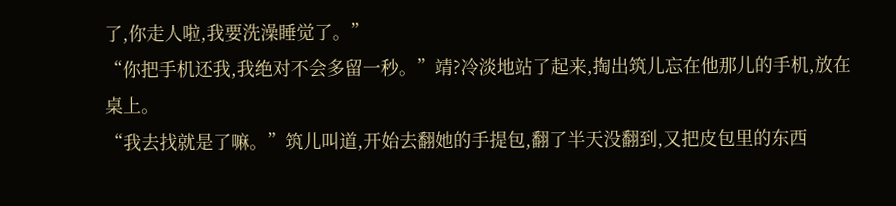了,你走人啦,我要洗澡睡觉了。”
“你把手机还我,我绝对不会多留一秒。”靖?冷淡地站了起来,掏出筑儿忘在他那儿的手机,放在桌上。
“我去找就是了嘛。”筑儿叫道,开始去翻她的手提包,翻了半天没翻到,又把皮包里的东西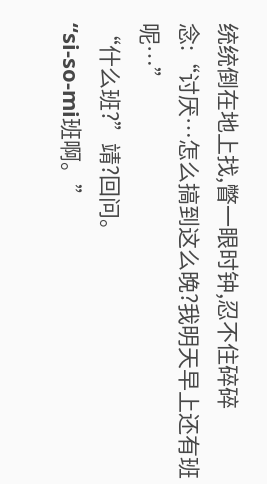统统倒在地上找,瞥一眼时钟,忍不住碎碎念:“讨厌…怎么搞到这么晚?我明天早上还有班呢…”
“什么班?”靖?回问。
“si-so-mi班啊。”